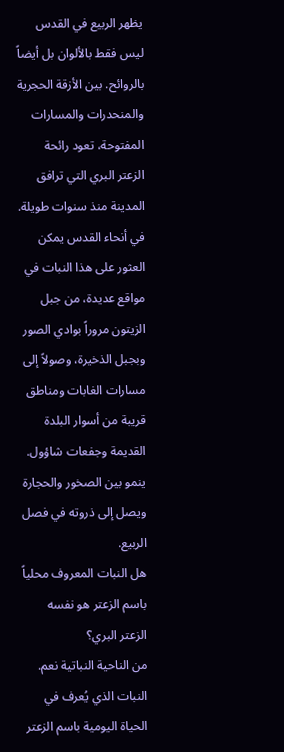يظهر الربيع في القدس ليس فقط بالألوان بل أيضاً بالروائح. بين الأزقة الحجرية والمنحدرات والمسارات المفتوحة، تعود رائحة الزعتر البري التي ترافق المدينة منذ سنوات طويلة.
في أنحاء القدس يمكن العثور على هذا النبات في مواقع عديدة، من جبل الزيتون مروراً بوادي الصور وبجبل الذخيرة، وصولاً إلى مسارات الغابات ومناطق قريبة من أسوار البلدة القديمة وجفعات شاؤول. ينمو بين الصخور والحجارة ويصل إلى ذروته في فصل الربيع.
هل النبات المعروف محلياً باسم الزعتر هو نفسه الزعتر البري؟
من الناحية النباتية نعم. النبات الذي يُعرف في الحياة اليومية باسم الزعتر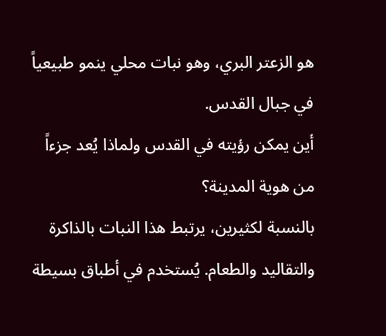هو الزعتر البري، وهو نبات محلي ينمو طبيعياً في جبال القدس.
أين يمكن رؤيته في القدس ولماذا يُعد جزءاً من هوية المدينة؟
بالنسبة لكثيرين، يرتبط هذا النبات بالذاكرة والتقاليد والطعام. يُستخدم في أطباق بسيطة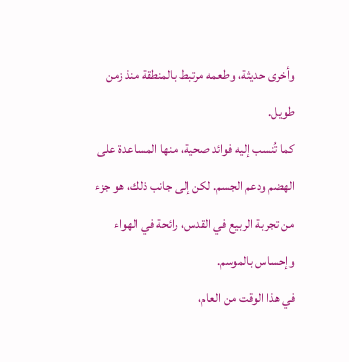وأخرى حديثة، وطعمه مرتبط بالمنطقة منذ زمن طويل.
كما تُنسب إليه فوائد صحية، منها المساعدة على الهضم ودعم الجسم. لكن إلى جانب ذلك، هو جزء من تجربة الربيع في القدس، رائحة في الهواء وإحساس بالموسم.
في هذا الوقت من العام،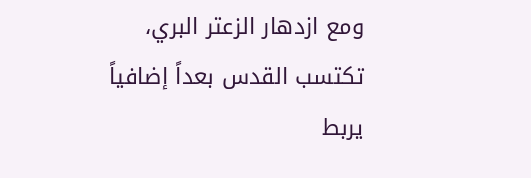ومع ازدهار الزعتر البري، تكتسب القدس بعداً إضافياً يربط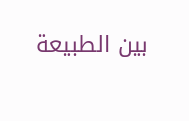بين الطبيعة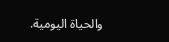والحياة اليومية.